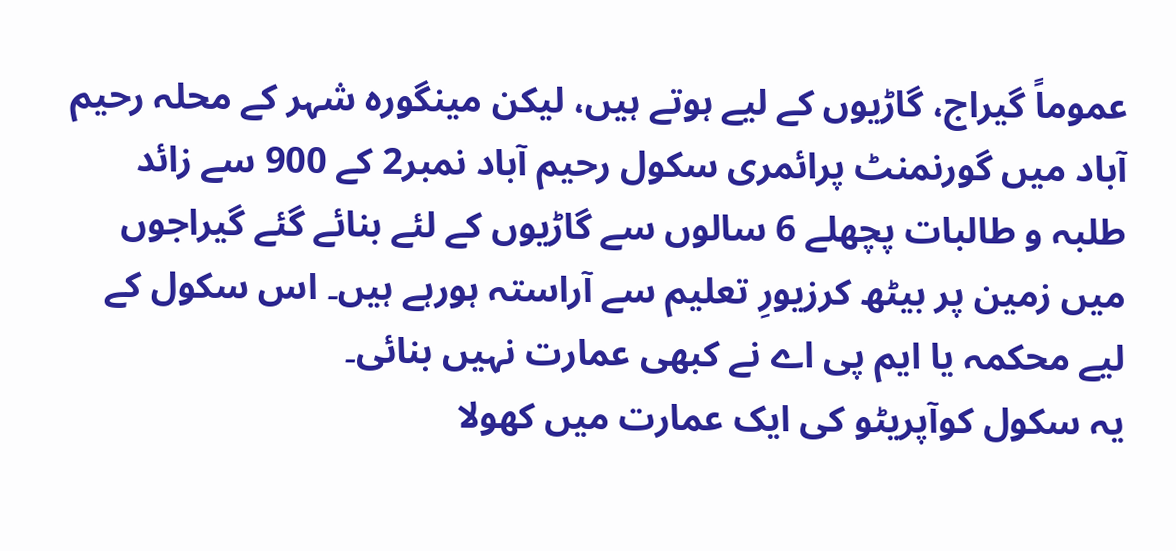عموماً گیراج، گاڑیوں کے لیے ہوتے ہیں، لیکن مینگورہ شہر کے محلہ رحیم آباد میں گورنمنٹ پرائمری سکول رحیم آباد نمبر2 کے 900 سے زائد طلبہ و طالبات پچھلے 6 سالوں سے گاڑیوں کے لئے بنائے گئے گیراجوں میں زمین پر بیٹھ کرزیورِ تعلیم سے آراستہ ہورہے ہیں۔ اس سکول کے لیے محکمہ یا ایم پی اے نے کبھی عمارت نہیں بنائی۔
یہ سکول کوآپریٹو کی ایک عمارت میں کھولا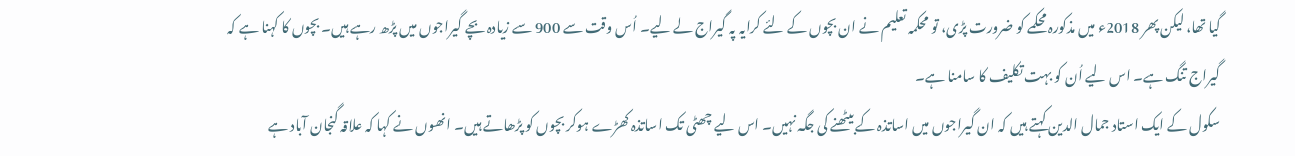گیا تھا، لیکن پھر 2018ء میں مذکورہ محکمے کو ضرورت پڑی، تو محکمہ تعلیم نے ان بچوں کے لئے کرایہ پہ گیراج لے لیے۔ اُس وقت سے 900 سے زیادہ بچے گیراجوں میں پڑھ رہے ہیں۔ بچوں کا کہنا ہے کہ گیراج تنگ ہے۔ اس لیے اُن کو بہت تکلیف کا سامنا ہے۔
سکول کے ایک استاد جمال الدین کہتے ہیں کہ ان گیراجوں میں اساتذہ کے بیٹھنے کی جگہ نہیں۔ اس لیے چھٹی تک اساتذہ کھڑے ہوکر بچوں کو پڑھاتے ہیں۔ انھوں نے کہا کہ علاقہ گنجان آباد ہے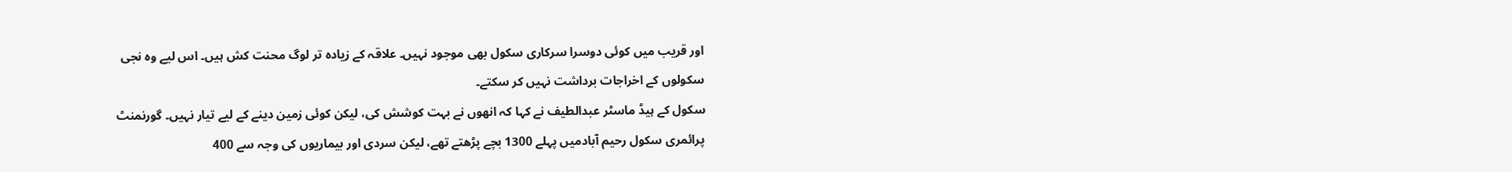اور قریب میں کوئی دوسرا سرکاری سکول بھی موجود نہیں۔ علاقہ کے زیادہ تر لوگ محنت کش ہیں۔ اس لیے وہ نجی سکولوں کے اخراجات برداشت نہیں کر سکتے۔
سکول کے ہیڈ ماسٹر عبدالطیف نے کہا کہ انھوں نے بہت کوشش کی، لیکن کوئی زمین دینے کے لیے تیار نہیں۔ گورنمنٹ پرائمری سکول رحیم آبادمیں پہلے 1300 بچے پڑھتے تھے، لیکن سردی اور بیماریوں کی وجہ سے 400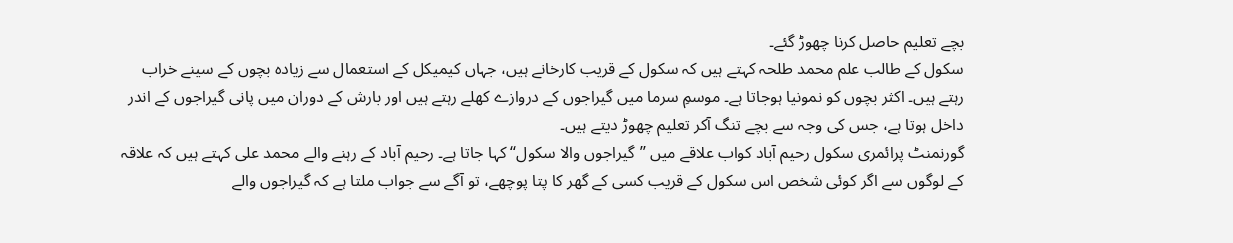بچے تعلیم حاصل کرنا چھوڑ گئے۔
سکول کے طالب علم محمد طلحہ کہتے ہیں کہ سکول کے قریب کارخانے ہیں، جہاں کیمیکل کے استعمال سے زیادہ بچوں کے سینے خراب رہتے ہیں۔ اکثر بچوں کو نمونیا ہوجاتا ہے۔ موسمِ سرما میں گیراجوں کے دروازے کھلے رہتے ہیں اور بارش کے دوران میں پانی گیراجوں کے اندر داخل ہوتا ہے، جس کی وجہ سے بچے تنگ آکر تعلیم چھوڑ دیتے ہیں۔
گورنمنٹ پرائمری سکول رحیم آباد کواب علاقے میں ’’گیراجوں والا سکول‘‘ کہا جاتا ہے۔ رحیم آباد کے رہنے والے محمد علی کہتے ہیں کہ علاقہ کے لوگوں سے اگر کوئی شخص اس سکول کے قریب کسی کے گھر کا پتا پوچھے، تو آگے سے جواب ملتا ہے کہ گیراجوں والے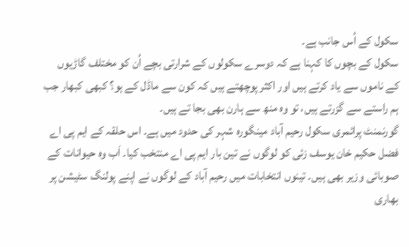سکول کے اُس جانب ہے۔
سکول کے بچوں کا کہنا ہے کہ دوسرے سکولوں کے شرارتی بچے اُن کو مختلف گاڑیوں کے ناموں سے یاد کرتے ہیں اور اکثر پوچھتے ہیں کہ کون سے ماڈل کے ہو؟ کبھی کبھار جب ہم راستے سے گزرتے ہیں، تو وہ منھ سے ہارن بھی بجا تے ہیں۔
گورنمنٹ پرائمری سکول رحیم آباد مینگورہ شہر کی حدود میں ہے۔ اس حلقہ کے ایم پی اے فضل حکیم خان یوسف زئی کو لوگوں نے تین بار ایم پی اے منتخب کیا۔ اَب وہ حیوانات کے صوبائی وزیر بھی ہیں۔ تینوں انتخابات میں رحیم آباد کے لوگوں نے اپنے پولنگ سٹیشن پر بھاری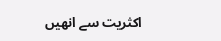اکثریت سے انھیں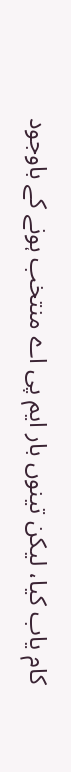کام یاب کیا، لیکن تینوں بار ایم پی اے منتخب ہونے کے باوجود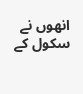انھوں نے سکول کے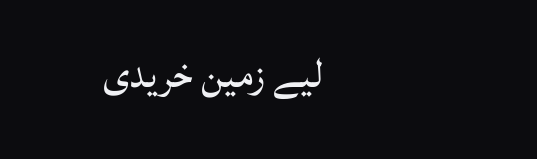لیے زمین خریدی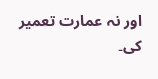اور نہ عمارت تعمیر کی۔